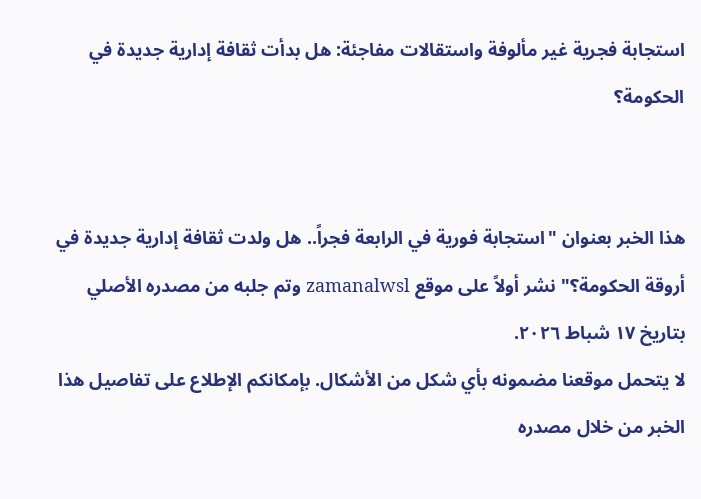استجابة فجرية غير مألوفة واستقالات مفاجئة: هل بدأت ثقافة إدارية جديدة في الحكومة؟


هذا الخبر بعنوان "استجابة فورية في الرابعة فجراً.. هل ولدت ثقافة إدارية جديدة في أروقة الحكومة؟" نشر أولاً على موقع zamanalwsl وتم جلبه من مصدره الأصلي بتاريخ ١٧ شباط ٢٠٢٦.
لا يتحمل موقعنا مضمونه بأي شكل من الأشكال. بإمكانكم الإطلاع على تفاصيل هذا الخبر من خلال مصدره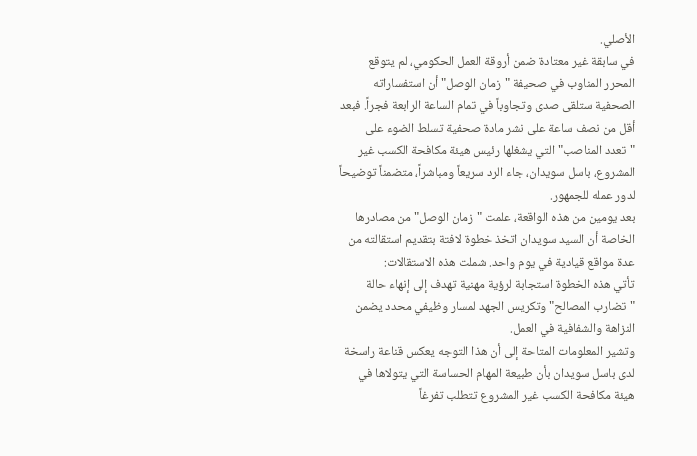الأصلي.
في سابقة غير معتادة ضمن أروقة العمل الحكومي، لم يتوقع المحرر المناوب في صحيفة "زمان الوصل" أن استفساراته الصحفية ستلقى صدى وتجاوباً في تمام الساعة الرابعة فجراً. فبعد أقل من نصف ساعة على نشر مادة صحفية تسلط الضوء على "تعدد المناصب" التي يشغلها رئيس هيئة مكافحة الكسب غير المشروع، باسل سويدان، جاء الرد سريعاً ومباشراً، متضمناً توضيحاً لدور عمله للجمهور.
بعد يومين من هذه الواقعة، علمت "زمان الوصل" من مصادرها الخاصة أن السيد سويدان اتخذ خطوة لافتة بتقديم استقالته من عدة مواقع قيادية في يوم واحد. شملت هذه الاستقالات:
تأتي هذه الخطوة استجابة لرؤية مهنية تهدف إلى إنهاء حالة "تضارب المصالح" وتكريس الجهد لمسار وظيفي محدد يضمن النزاهة والشفافية في العمل.
وتشير المعلومات المتاحة إلى أن هذا التوجه يعكس قناعة راسخة لدى باسل سويدان بأن طبيعة المهام الحساسة التي يتولاها في هيئة مكافحة الكسب غير المشروع تتطلب تفرغاً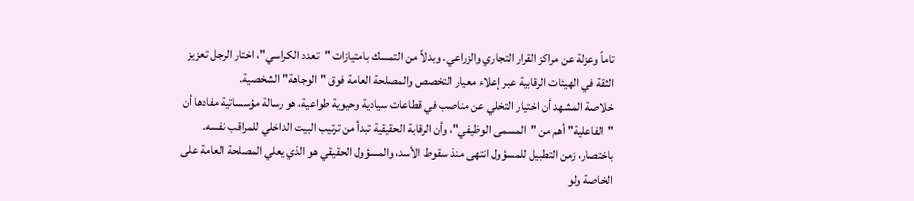تاماً وعزلة عن مراكز القرار التجاري والزراعي. وبدلاً من التمسك بامتيازات "تعدد الكراسي"، اختار الرجل تعزيز الثقة في الهيئات الرقابية عبر إعلاء معيار التخصص والمصلحة العامة فوق "الوجاهة" الشخصية.
خلاصة المشهد أن اختيار التخلي عن مناصب في قطاعات سيادية وحيوية طواعية، هو رسالة مؤسساتية مفادها أن "الفاعلية" أهم من "المسمى الوظيفي"، وأن الرقابة الحقيقية تبدأ من ترتيب البيت الداخلي للمراقب نفسه. باختصار، زمن التطبيل للمسؤول انتهى منذ سقوط الأسد، والمسؤول الحقيقي هو الذي يعلي المصلحة العامة على الخاصة ولو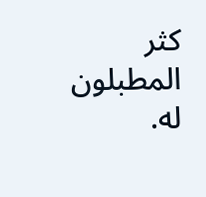كثر المطبلون له.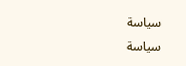سياسة
سياسة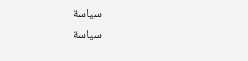سياسة
سياسة